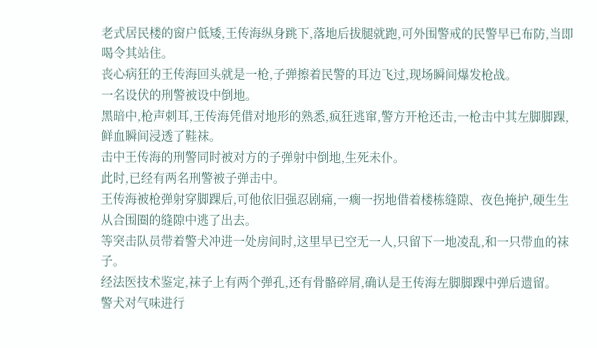老式居民楼的窗户低矮,王传海纵身跳下,落地后拔腿就跑,可外围警戒的民警早已布防,当即喝令其站住。
丧心病狂的王传海回头就是一枪,子弹擦着民警的耳边飞过,现场瞬间爆发枪战。
一名设伏的刑警被设中倒地。
黑暗中,枪声刺耳,王传海凭借对地形的熟悉,疯狂逃窜,警方开枪还击,一枪击中其左脚脚踝,鲜血瞬间浸透了鞋袜。
击中王传海的刑警同时被对方的子弹射中倒地,生死未仆。
此时,已经有两名刑警被子弹击中。
王传海被枪弹射穿脚踝后,可他依旧强忍剧痛,一瘸一拐地借着楼栋缝隙、夜色掩护,硬生生从合围圈的缝隙中逃了出去。
等突击队员带着警犬冲进一处房间时,这里早已空无一人,只留下一地凌乱,和一只带血的袜子。
经法医技术鉴定,袜子上有两个弹孔,还有骨骼碎屑,确认是王传海左脚脚踝中弹后遗留。
警犬对气味进行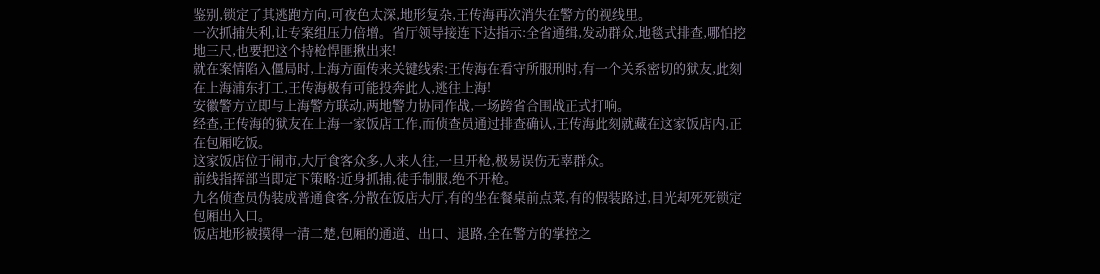鉴别,锁定了其逃跑方向,可夜色太深,地形复杂,王传海再次消失在警方的视线里。
一次抓捕失利,让专案组压力倍增。省厅领导接连下达指示:全省通缉,发动群众,地毯式排查,哪怕挖地三尺,也要把这个持枪悍匪揪出来!
就在案情陷入僵局时,上海方面传来关键线索:王传海在看守所服刑时,有一个关系密切的狱友,此刻在上海浦东打工,王传海极有可能投奔此人,逃往上海!
安徽警方立即与上海警方联动,两地警力协同作战,一场跨省合围战正式打响。
经查,王传海的狱友在上海一家饭店工作,而侦查员通过排查确认,王传海此刻就藏在这家饭店内,正在包厢吃饭。
这家饭店位于闹市,大厅食客众多,人来人往,一旦开枪,极易误伤无辜群众。
前线指挥部当即定下策略:近身抓捕,徒手制服,绝不开枪。
九名侦查员伪装成普通食客,分散在饭店大厅,有的坐在餐桌前点菜,有的假装路过,目光却死死锁定包厢出入口。
饭店地形被摸得一清二楚,包厢的通道、出口、退路,全在警方的掌控之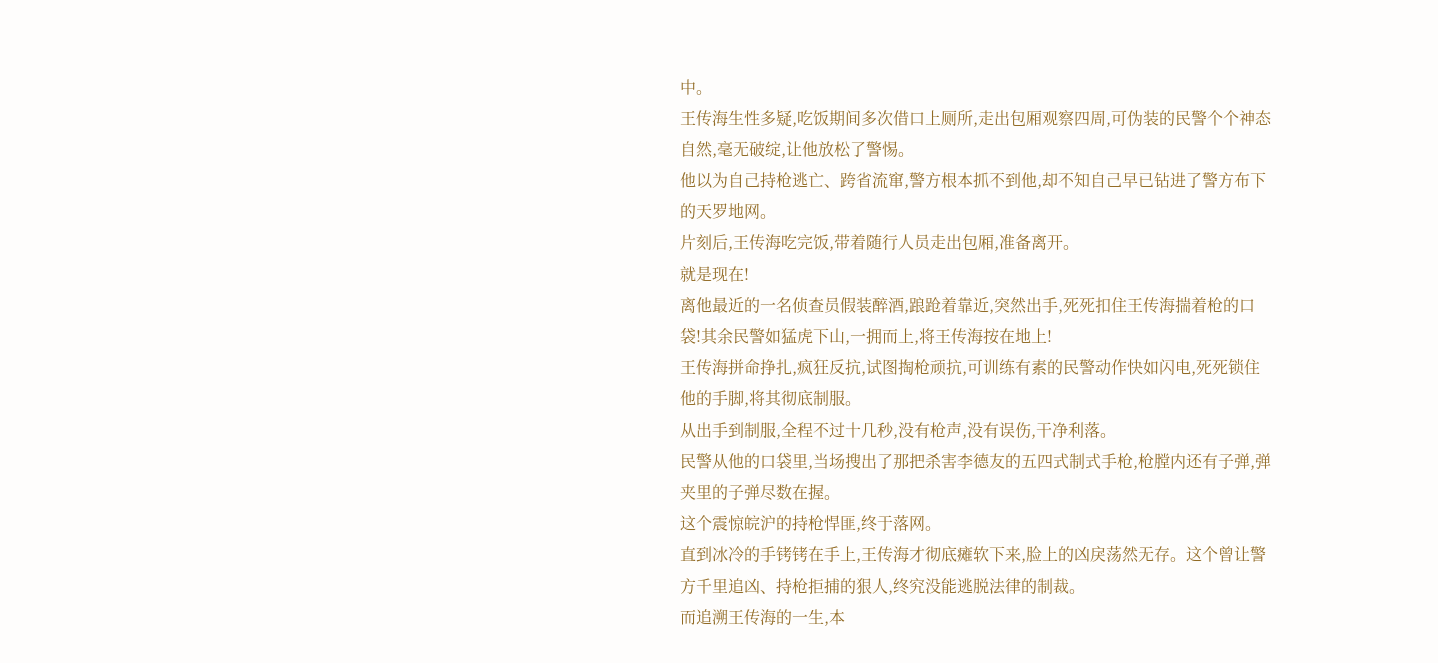中。
王传海生性多疑,吃饭期间多次借口上厕所,走出包厢观察四周,可伪装的民警个个神态自然,毫无破绽,让他放松了警惕。
他以为自己持枪逃亡、跨省流窜,警方根本抓不到他,却不知自己早已钻进了警方布下的天罗地网。
片刻后,王传海吃完饭,带着随行人员走出包厢,准备离开。
就是现在!
离他最近的一名侦查员假装醉酒,踉跄着靠近,突然出手,死死扣住王传海揣着枪的口袋!其余民警如猛虎下山,一拥而上,将王传海按在地上!
王传海拼命挣扎,疯狂反抗,试图掏枪顽抗,可训练有素的民警动作快如闪电,死死锁住他的手脚,将其彻底制服。
从出手到制服,全程不过十几秒,没有枪声,没有误伤,干净利落。
民警从他的口袋里,当场搜出了那把杀害李德友的五四式制式手枪,枪膛内还有子弹,弹夹里的子弹尽数在握。
这个震惊皖沪的持枪悍匪,终于落网。
直到冰冷的手铐铐在手上,王传海才彻底瘫软下来,脸上的凶戾荡然无存。这个曾让警方千里追凶、持枪拒捕的狠人,终究没能逃脱法律的制裁。
而追溯王传海的一生,本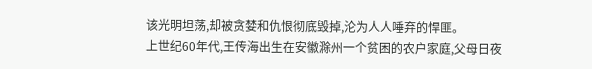该光明坦荡,却被贪婪和仇恨彻底毁掉,沦为人人唾弃的悍匪。
上世纪60年代,王传海出生在安徽滁州一个贫困的农户家庭,父母日夜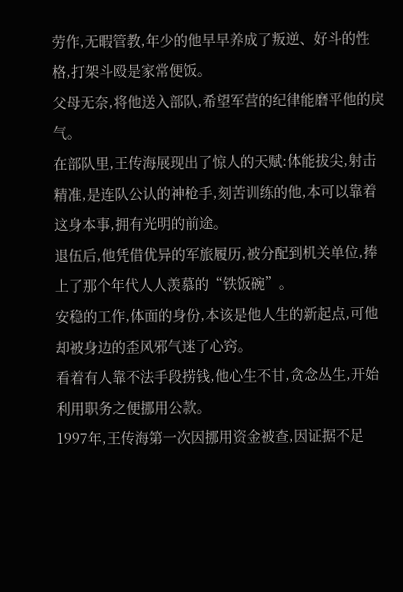劳作,无暇管教,年少的他早早养成了叛逆、好斗的性格,打架斗殴是家常便饭。
父母无奈,将他送入部队,希望军营的纪律能磨平他的戾气。
在部队里,王传海展现出了惊人的天赋:体能拔尖,射击精准,是连队公认的神枪手,刻苦训练的他,本可以靠着这身本事,拥有光明的前途。
退伍后,他凭借优异的军旅履历,被分配到机关单位,捧上了那个年代人人羡慕的“铁饭碗”。
安稳的工作,体面的身份,本该是他人生的新起点,可他却被身边的歪风邪气迷了心窍。
看着有人靠不法手段捞钱,他心生不甘,贪念丛生,开始利用职务之便挪用公款。
1997年,王传海第一次因挪用资金被查,因证据不足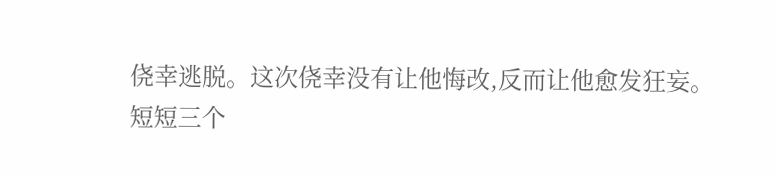侥幸逃脱。这次侥幸没有让他悔改,反而让他愈发狂妄。
短短三个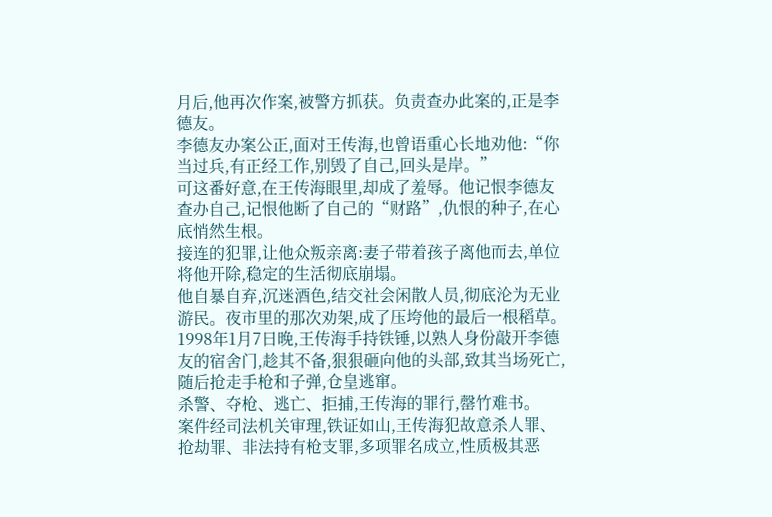月后,他再次作案,被警方抓获。负责查办此案的,正是李德友。
李德友办案公正,面对王传海,也曾语重心长地劝他:“你当过兵,有正经工作,别毁了自己,回头是岸。”
可这番好意,在王传海眼里,却成了羞辱。他记恨李德友查办自己,记恨他断了自己的“财路”,仇恨的种子,在心底悄然生根。
接连的犯罪,让他众叛亲离:妻子带着孩子离他而去,单位将他开除,稳定的生活彻底崩塌。
他自暴自弃,沉迷酒色,结交社会闲散人员,彻底沦为无业游民。夜市里的那次劝架,成了压垮他的最后一根稻草。
1998年1月7日晚,王传海手持铁锤,以熟人身份敲开李德友的宿舍门,趁其不备,狠狠砸向他的头部,致其当场死亡,随后抢走手枪和子弹,仓皇逃窜。
杀警、夺枪、逃亡、拒捕,王传海的罪行,罄竹难书。
案件经司法机关审理,铁证如山,王传海犯故意杀人罪、抢劫罪、非法持有枪支罪,多项罪名成立,性质极其恶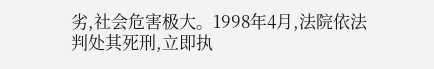劣,社会危害极大。1998年4月,法院依法判处其死刑,立即执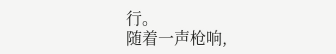行。
随着一声枪响,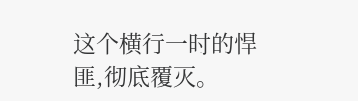这个横行一时的悍匪,彻底覆灭。